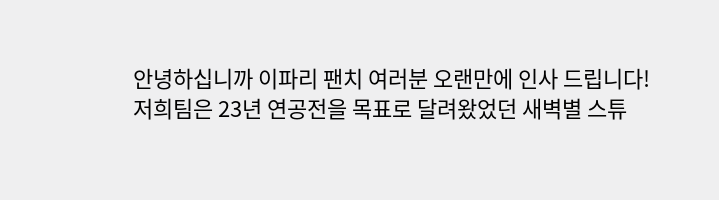안녕하십니까 이파리 팬치 여러분 오랜만에 인사 드립니다!
저희팀은 23년 연공전을 목표로 달려왔었던 새벽별 스튜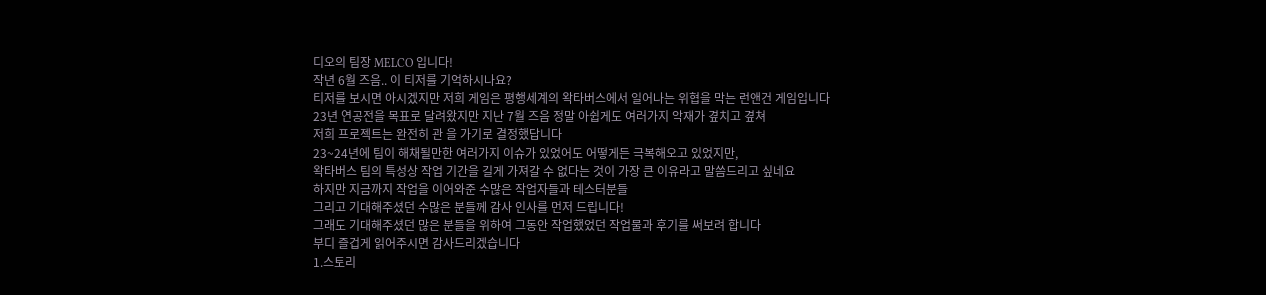디오의 팀장 MELCO 입니다!
작년 6월 즈음.. 이 티저를 기억하시나요?
티저를 보시면 아시겠지만 저희 게임은 평행세계의 왁타버스에서 일어나는 위협을 막는 런앤건 게임입니다
23년 연공전을 목표로 달려왔지만 지난 7월 즈음 정말 아쉽게도 여러가지 악재가 곂치고 곂쳐
저희 프로젝트는 완전히 관 을 가기로 결정했답니다
23~24년에 팀이 해채될만한 여러가지 이슈가 있었어도 어떻게든 극복해오고 있었지만,
왁타버스 팀의 특성상 작업 기간을 길게 가져갈 수 없다는 것이 가장 큰 이유라고 말씀드리고 싶네요
하지만 지금까지 작업을 이어와준 수많은 작업자들과 테스터분들
그리고 기대해주셨던 수많은 분들께 감사 인사를 먼저 드립니다!
그래도 기대해주셨던 많은 분들을 위하여 그동안 작업했었던 작업물과 후기를 써보려 합니다
부디 즐겁게 읽어주시면 감사드리겠습니다
1.스토리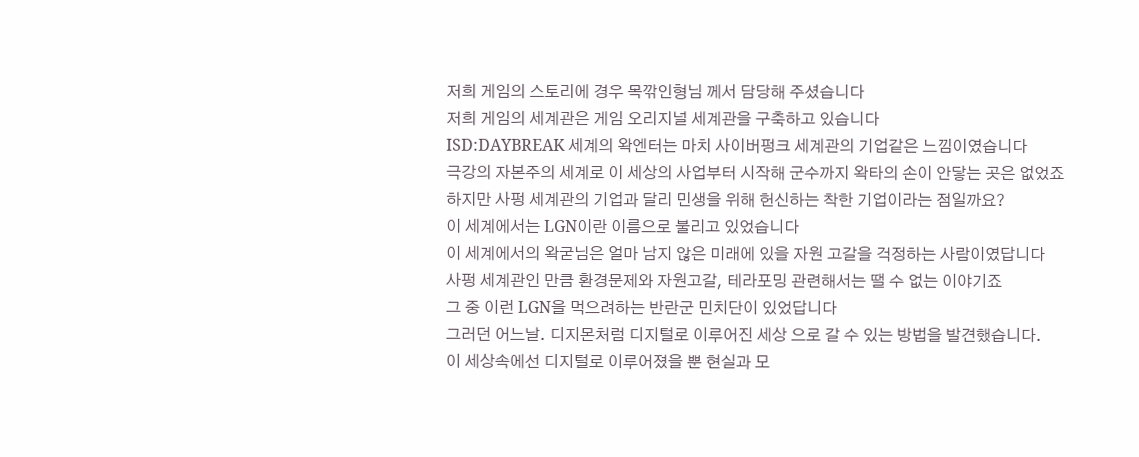저희 게임의 스토리에 경우 목깎인형님 께서 담당해 주셨습니다
저희 게임의 세계관은 게임 오리지널 세계관을 구축하고 있습니다
ISD:DAYBREAK 세계의 왁엔터는 마치 사이버펑크 세계관의 기업같은 느낌이였습니다
극강의 자본주의 세계로 이 세상의 사업부터 시작해 군수까지 왁타의 손이 안닿는 곳은 없었죠
하지만 사펑 세계관의 기업과 달리 민생을 위해 헌신하는 착한 기업이라는 점일까요?
이 세계에서는 LGN이란 이름으로 불리고 있었습니다
이 세계에서의 왁굳님은 얼마 남지 않은 미래에 있을 자원 고갈을 걱정하는 사람이였답니다
사펑 세계관인 만큼 환경문제와 자원고갈, 테라포밍 관련해서는 땔 수 없는 이야기죠
그 중 이런 LGN을 먹으려하는 반란군 민치단이 있었답니다
그러던 어느날. 디지몬처럼 디지털로 이루어진 세상 으로 갈 수 있는 방법을 발견했습니다.
이 세상속에선 디지털로 이루어졌을 뿐 현실과 모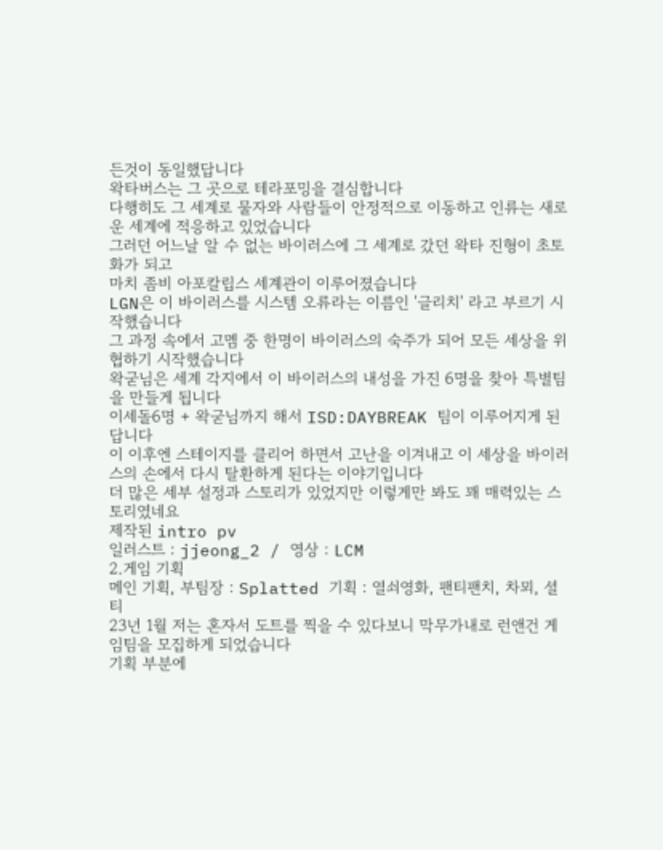든것이 동일했답니다
왁타버스는 그 곳으로 테라포밍을 결심합니다
다행히도 그 세계로 물자와 사람들이 안정적으로 이동하고 인류는 새로운 세계에 적응하고 있었습니다
그러던 어느날 알 수 없는 바이러스에 그 세계로 갔던 왁타 진형이 초토화가 되고
마치 좀비 아포칼립스 세계관이 이루어졌습니다
LGN은 이 바이러스를 시스템 오류라는 이름인 '글리치' 라고 부르기 시작했습니다
그 과정 속에서 고멤 중 한명이 바이러스의 숙주가 되어 모든 세상을 위협하기 시작했습니다
왁굳님은 세계 각지에서 이 바이러스의 내성을 가진 6명을 찾아 특별팀을 만들게 됩니다
이세돌6명 + 왁굳님까지 해서 ISD:DAYBREAK 팀이 이루어지게 된답니다
이 이후엔 스테이지를 클리어 하면서 고난을 이겨내고 이 세상을 바이러스의 손에서 다시 탈환하게 된다는 이야기입니다
더 많은 세부 설정과 스토리가 있었지만 이렇게만 봐도 꽤 매력있는 스토리였네요
제작된 intro pv
일러스트 : jjeong_2 / 영상 : LCM
2.게임 기획
메인 기획, 부팀장 : Splatted 기획 : 열쇠영화, 팬티팬치, 차뫼, 셜티
23년 1월 저는 혼자서 도트를 찍을 수 있다보니 막무가내로 런앤건 게임팀을 모집하게 되었습니다
기획 부분에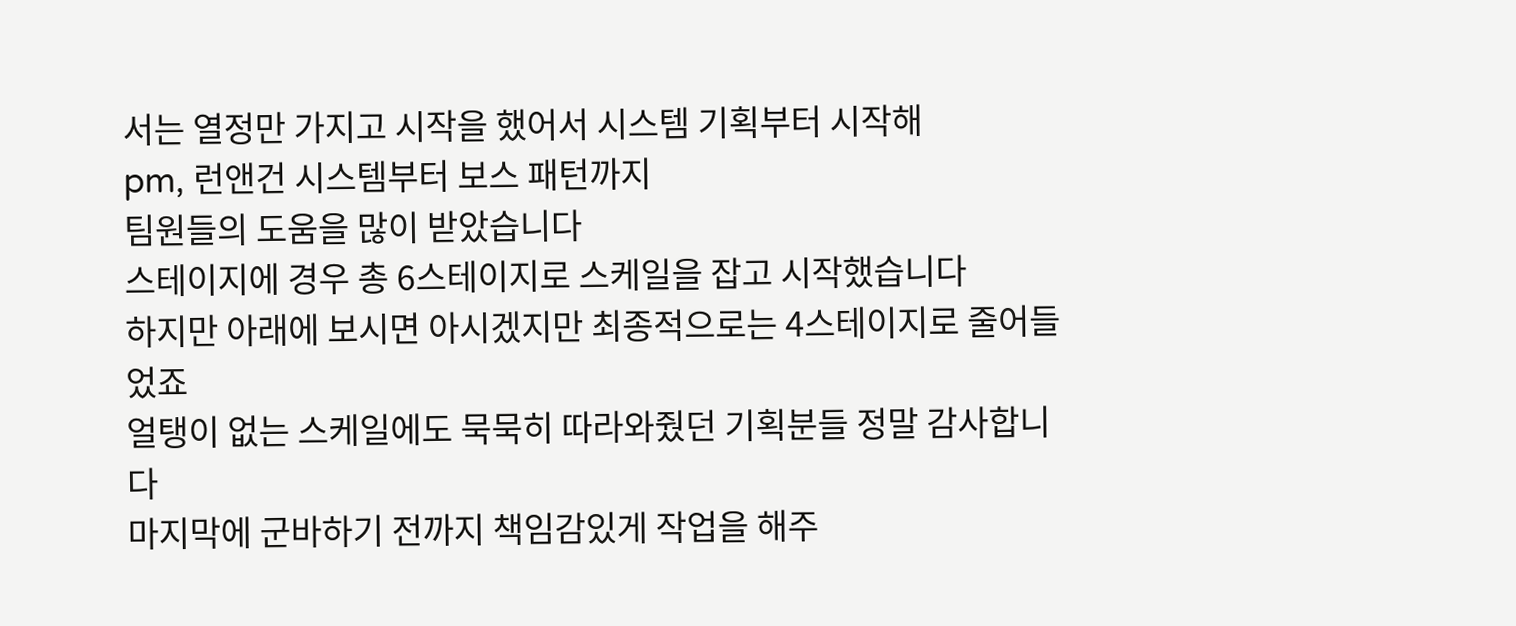서는 열정만 가지고 시작을 했어서 시스템 기획부터 시작해
pm, 런앤건 시스템부터 보스 패턴까지
팀원들의 도움을 많이 받았습니다
스테이지에 경우 총 6스테이지로 스케일을 잡고 시작했습니다
하지만 아래에 보시면 아시겠지만 최종적으로는 4스테이지로 줄어들었죠
얼탱이 없는 스케일에도 묵묵히 따라와줬던 기획분들 정말 감사합니다
마지막에 군바하기 전까지 책임감있게 작업을 해주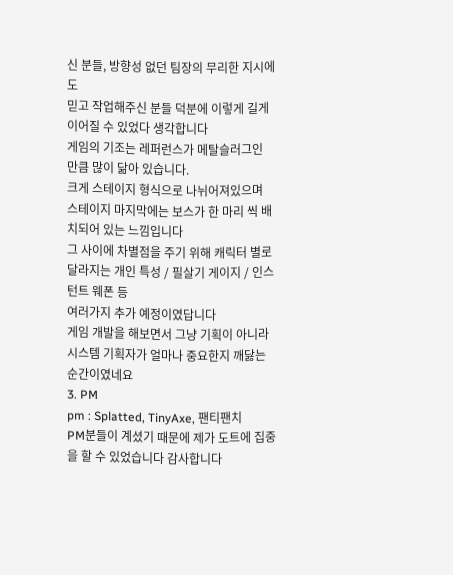신 분들, 방향성 없던 팀장의 무리한 지시에도
믿고 작업해주신 분들 덕분에 이렇게 길게 이어질 수 있었다 생각합니다
게임의 기조는 레퍼런스가 메탈슬러그인 만큼 많이 닮아 있습니다.
크게 스테이지 형식으로 나뉘어져있으며 스테이지 마지막에는 보스가 한 마리 씩 배치되어 있는 느낌입니다
그 사이에 차별점을 주기 위해 캐릭터 별로 달라지는 개인 특성 / 필살기 게이지 / 인스턴트 웨폰 등
여러가지 추가 예정이였답니다
게임 개발을 해보면서 그냥 기획이 아니라 시스템 기획자가 얼마나 중요한지 깨닳는 순간이였네요
3. PM
pm : Splatted, TinyAxe, 팬티팬치
PM분들이 계셨기 때문에 제가 도트에 집중을 할 수 있었습니다 감사합니다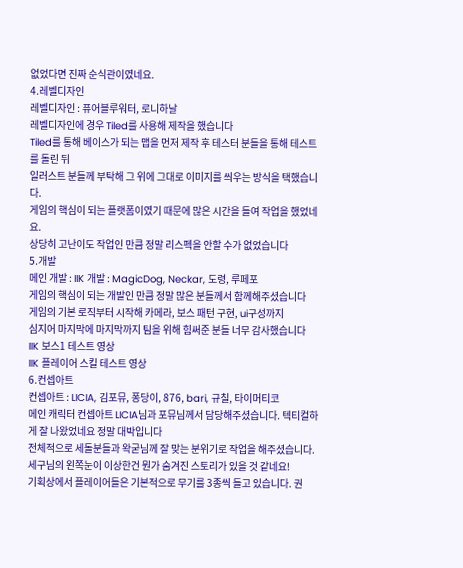없었다면 진짜 순식관이였네요.
4.레벨디자인
레벨디자인 : 퓨어블루워터, 로니하날
레벨디자인에 경우 Tiled를 사용해 제작을 했습니다
Tiled를 통해 베이스가 되는 맵을 먼저 제작 후 테스터 분들을 통해 테스트를 돌린 뒤
일러스트 분들께 부탁해 그 위에 그대로 이미지를 씌우는 방식을 택했습니다.
게임의 핵심이 되는 플랫폼이였기 때문에 많은 시간을 들여 작업을 했었네요.
상당히 고난이도 작업인 만큼 정말 리스펙을 안할 수가 없었습니다
5.개발
메인 개발 : IIK 개발 : MagicDog, Neckar, 도령, 루페포
게임의 핵심이 되는 개발인 만큼 정말 많은 분들께서 함께해주셨습니다
게임의 기본 로직부터 시작해 카메라, 보스 패턴 구현, ui구성까지
심지어 마지막에 마지막까지 팀을 위해 힘써준 분들 너무 감사했습니다
IIK 보스1 테스트 영상
IIK 플레이어 스킬 테스트 영상
6.컨셉아트
컨셉아트 : LICIA, 김포뮤, 퐁당이, 876, bari, 규칠, 타이머티코
메인 캐릭터 컨셉아트 LICIA님과 포뮤님께서 담당해주셨습니다. 텍티컬하게 잘 나왔었네요 정말 대박입니다
전체적으로 세돌분들과 왁굳님께 잘 맞는 분위기로 작업을 해주셨습니다.
세구님의 왼쪽눈이 이상한건 뭔가 숨겨진 스토리가 있을 것 같네요!
기획상에서 플레이어들은 기본적으로 무기를 3종씩 들고 있습니다. 권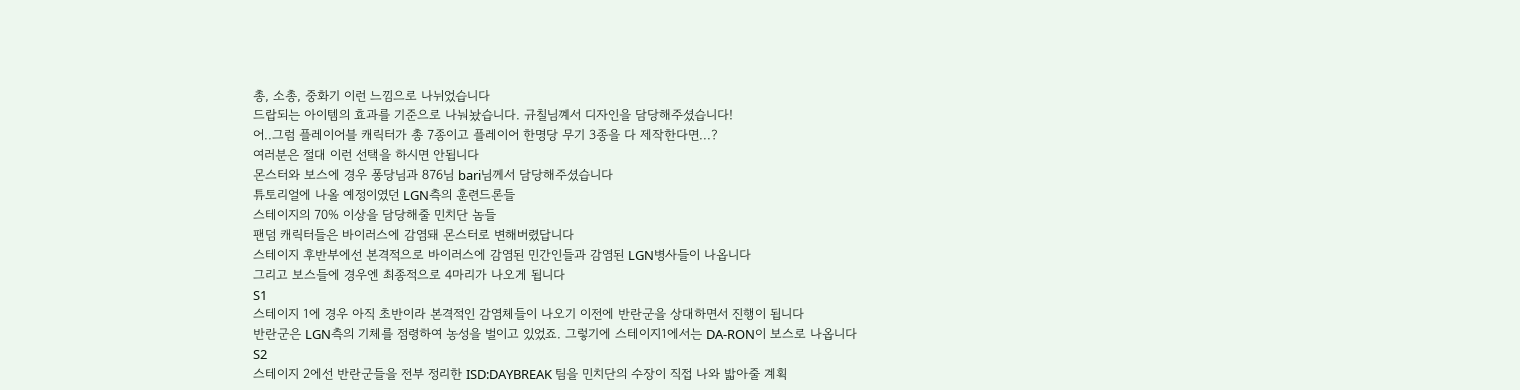총, 소총, 중화기 이런 느낌으로 나뉘었습니다
드랍되는 아이템의 효과를 기준으로 나눠놨습니다. 규칠님꼐서 디자인을 담당해주셨습니다!
어..그럼 플레이어블 캐릭터가 총 7종이고 플레이어 한명당 무기 3종을 다 제작한다면...?
여러분은 절대 이런 선택을 하시면 안됩니다
몬스터와 보스에 경우 퐁당님과 876님 bari님께서 담당해주셨습니다
튜토리얼에 나올 예정이였던 LGN측의 훈련드론들
스테이지의 70% 이상을 담당해줄 민치단 놈들
팬덤 캐릭터들은 바이러스에 감염돼 몬스터로 변해버렸답니다
스테이지 후반부에선 본격적으로 바이러스에 감염된 민간인들과 감염된 LGN병사들이 나옵니다
그리고 보스들에 경우엔 최종적으로 4마리가 나오게 됩니다
S1
스테이지 1에 경우 아직 초반이라 본격적인 감염체들이 나오기 이전에 반란군을 상대하면서 진행이 됩니다
반란군은 LGN측의 기체를 점령하여 농성을 벌이고 있었죠. 그렇기에 스테이지1에서는 DA-RON이 보스로 나옵니다
S2
스테이지 2에선 반란군들을 전부 정리한 ISD:DAYBREAK 팀을 민치단의 수장이 직접 나와 밟아줄 계획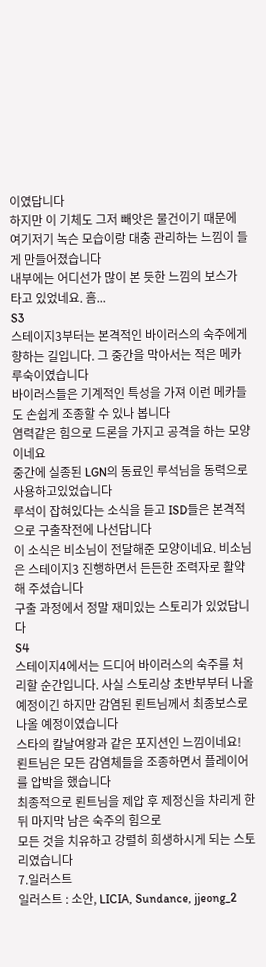이였답니다
하지만 이 기체도 그저 빼앗은 물건이기 때문에 여기저기 녹슨 모습이랑 대충 관리하는 느낌이 들게 만들어졌습니다
내부에는 어디선가 많이 본 듯한 느낌의 보스가 타고 있었네요. 흠...
S3
스테이지3부터는 본격적인 바이러스의 숙주에게 향하는 길입니다. 그 중간을 막아서는 적은 메카루숙이였습니다
바이러스들은 기계적인 특성을 가져 이런 메카들도 손쉽게 조종할 수 있나 봅니다
염력같은 힘으로 드론을 가지고 공격을 하는 모양이네요
중간에 실종된 LGN의 동료인 루석님을 동력으로 사용하고있었습니다
루석이 잡혀있다는 소식을 듣고 ISD들은 본격적으로 구출작전에 나선답니다
이 소식은 비소님이 전달해준 모양이네요. 비소님은 스테이지3 진행하면서 든든한 조력자로 활약해 주셨습니다
구출 과정에서 정말 재미있는 스토리가 있었답니다
S4
스테이지4에서는 드디어 바이러스의 숙주를 처리할 순간입니다. 사실 스토리상 초반부부터 나올 예정이긴 하지만 감염된 뢴트님께서 최종보스로 나올 예정이였습니다
스타의 칼날여왕과 같은 포지션인 느낌이네요! 뢴트님은 모든 감염체들을 조종하면서 플레이어를 압박을 했습니다
최종적으로 뢴트님을 제압 후 제정신을 차리게 한 뒤 마지막 남은 숙주의 힘으로
모든 것을 치유하고 강렬히 희생하시게 되는 스토리였습니다
7.일러스트
일러스트 : 소안, LICIA, Sundance, jjeong_2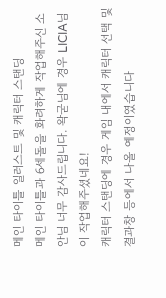메인 타이틀 일러스트 및 캐릭터 스탠딩
메인 타이틀과 6세돌을 화려하게 작업해주신 소안님 너무 감사드립니다. 왁굳님에 경우 LICIA님이 작업해주셨네요!
캐릭터 스탠딩에 경우 게임 내에서 캐릭터 선택 및 결과창 등에서 나올 예정이였습니다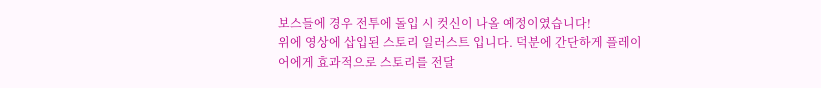보스들에 경우 전투에 돌입 시 컷신이 나올 예정이였습니다!
위에 영상에 삽입된 스토리 일러스트 입니다. 덕분에 간단하게 플레이어에게 효과적으로 스토리를 전달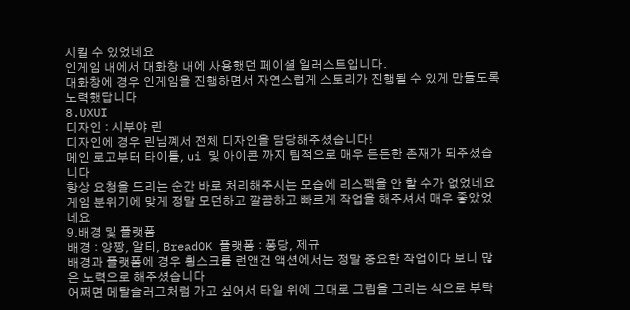시킬 수 있었네요
인게임 내에서 대화창 내에 사용했던 페이셜 일러스트입니다.
대화창에 경우 인게임을 진행하면서 자연스럽게 스토리가 진행될 수 있게 만들도록 노력했답니다
8.UXUI
디자인 : 시부야 린
디자인에 경우 린님꼐서 전체 디자인을 담당해주셨습니다!
메인 로고부터 타이틀, ui 및 아이콘 까지 팀적으로 매우 든든한 존재가 되주셨습니다
항상 요청을 드리는 순간 바로 처리해주시는 모습에 리스펙을 안 할 수가 없었네요
게임 분위기에 맞게 정말 모던하고 깔끔하고 빠르게 작업을 해주셔서 매우 좋았었네요
9.배경 및 플랫폼
배경 : 양짱, 알티, BreadOK 플랫폼 : 퐁당, 제규
배경과 플랫폼에 경우 횡스크롤 런앤건 액션에서는 정말 중요한 작업이다 보니 많은 노력으로 해주셨습니다
어쩌면 메탈슬러그처럼 가고 싶어서 타일 위에 그대로 그림을 그리는 식으로 부탁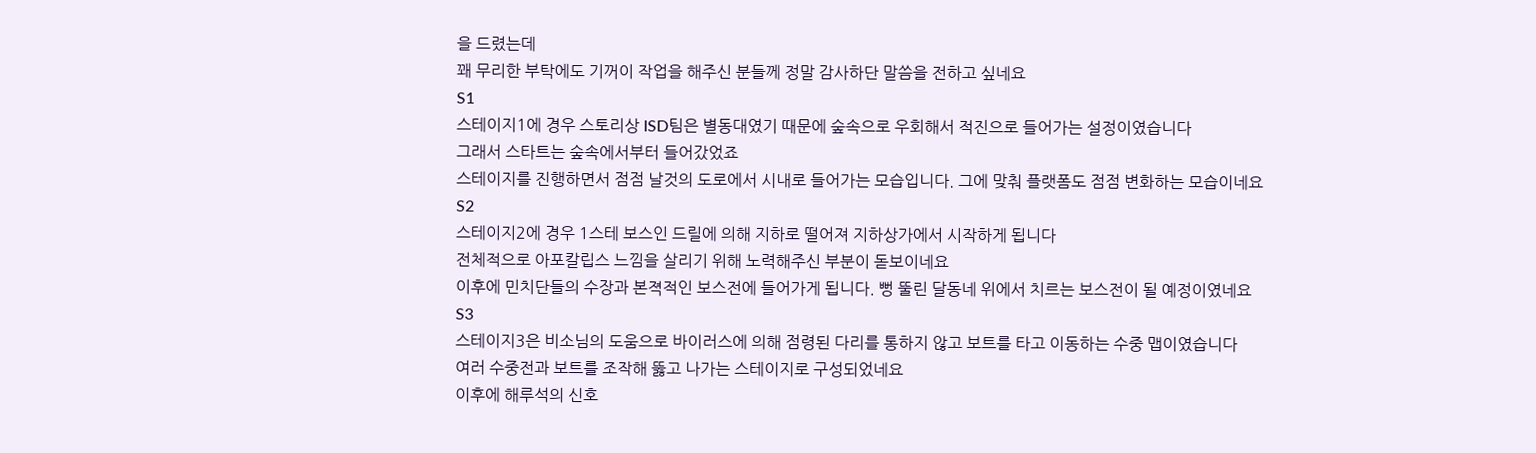을 드렸는데
꽤 무리한 부탁에도 기꺼이 작업을 해주신 분들께 정말 감사하단 말씀을 전하고 싶네요
S1
스테이지1에 경우 스토리상 ISD팀은 별동대였기 때문에 숲속으로 우회해서 적진으로 들어가는 설정이였습니다
그래서 스타트는 숲속에서부터 들어갔었죠
스테이지를 진행하면서 점점 날것의 도로에서 시내로 들어가는 모습입니다. 그에 맞춰 플랫폼도 점점 변화하는 모습이네요
S2
스테이지2에 경우 1스테 보스인 드릴에 의해 지하로 떨어져 지하상가에서 시작하게 됩니다
전체적으로 아포칼립스 느낌을 살리기 위해 노력해주신 부분이 돋보이네요
이후에 민치단들의 수장과 본젹적인 보스전에 들어가게 됩니다. 뻥 뚤린 달동네 위에서 치르는 보스전이 될 예정이였네요
S3
스테이지3은 비소님의 도움으로 바이러스에 의해 점령된 다리를 통하지 않고 보트를 타고 이동하는 수중 맵이였습니다
여러 수중전과 보트를 조작해 뚫고 나가는 스테이지로 구성되었네요
이후에 해루석의 신호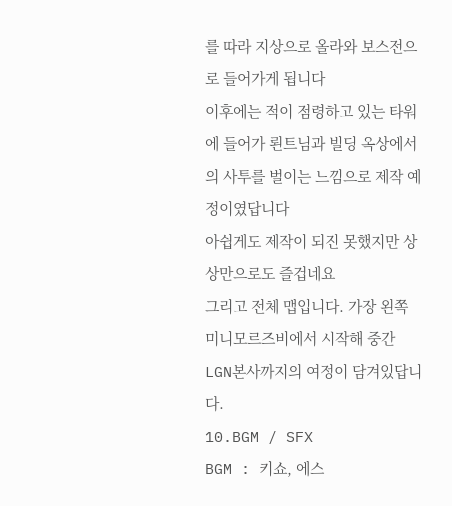를 따라 지상으로 올라와 보스전으로 들어가게 됩니다
이후에는 적이 점령하고 있는 타워에 들어가 뢴트님과 빌딩 옥상에서의 사투를 벌이는 느낌으로 제작 예정이였답니다
아쉽게도 제작이 되진 못했지만 상상만으로도 즐겁네요
그리고 전체 맵입니다. 가장 왼쪽 미니모르즈비에서 시작해 중간 LGN본사까지의 여정이 담겨있답니다.
10.BGM / SFX
BGM : 키쇼, 에스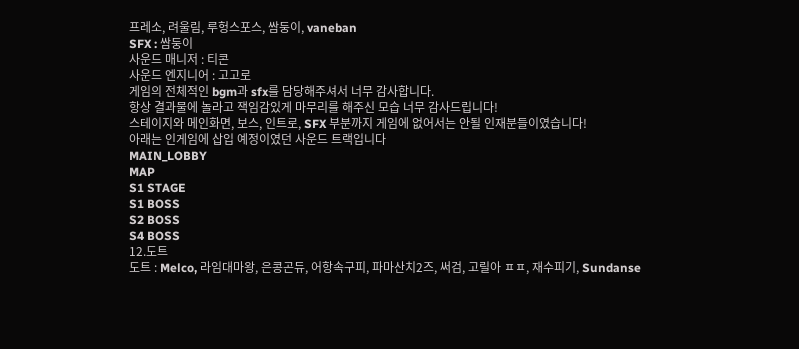프레소, 려울림, 루헝스포스, 쌈둥이, vaneban
SFX : 쌈둥이
사운드 매니저 : 티콘
사운드 엔지니어 : 고고로
게임의 전체적인 bgm과 sfx를 담당해주셔서 너무 감사합니다.
항상 결과물에 놀라고 잭임감있게 마무리를 해주신 모습 너무 감사드립니다!
스테이지와 메인화면, 보스, 인트로, SFX 부분까지 게임에 없어서는 안될 인재분들이였습니다!
아래는 인게임에 삽입 예정이였던 사운드 트랙입니다
MAIN_LOBBY
MAP
S1 STAGE
S1 BOSS
S2 BOSS
S4 BOSS
12.도트
도트 : Melco, 라임대마왕, 은콩곤듀, 어항속구피, 파마산치2즈, 써검, 고릴아 ㅍㅍ, 재수피기, Sundanse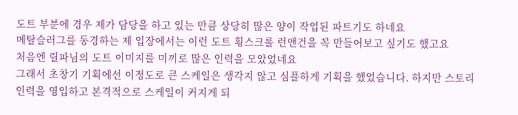도트 부분에 경우 제가 담당을 하고 있는 만큼 상당히 많은 양이 작업된 파트기도 하네요
메탈슬러그를 동경하는 제 입장에서는 이런 도트 횡스크롤 런앤건을 꼭 만들어보고 싶기도 했고요
처음엔 릴파님의 도트 이미지를 미끼로 많은 인력을 모았었네요
그래서 초창기 기획에선 이정도로 큰 스케일은 생각지 않고 심플하게 기획을 했었습니다. 하지만 스토리 인력을 영입하고 본격적으로 스케일이 커지게 되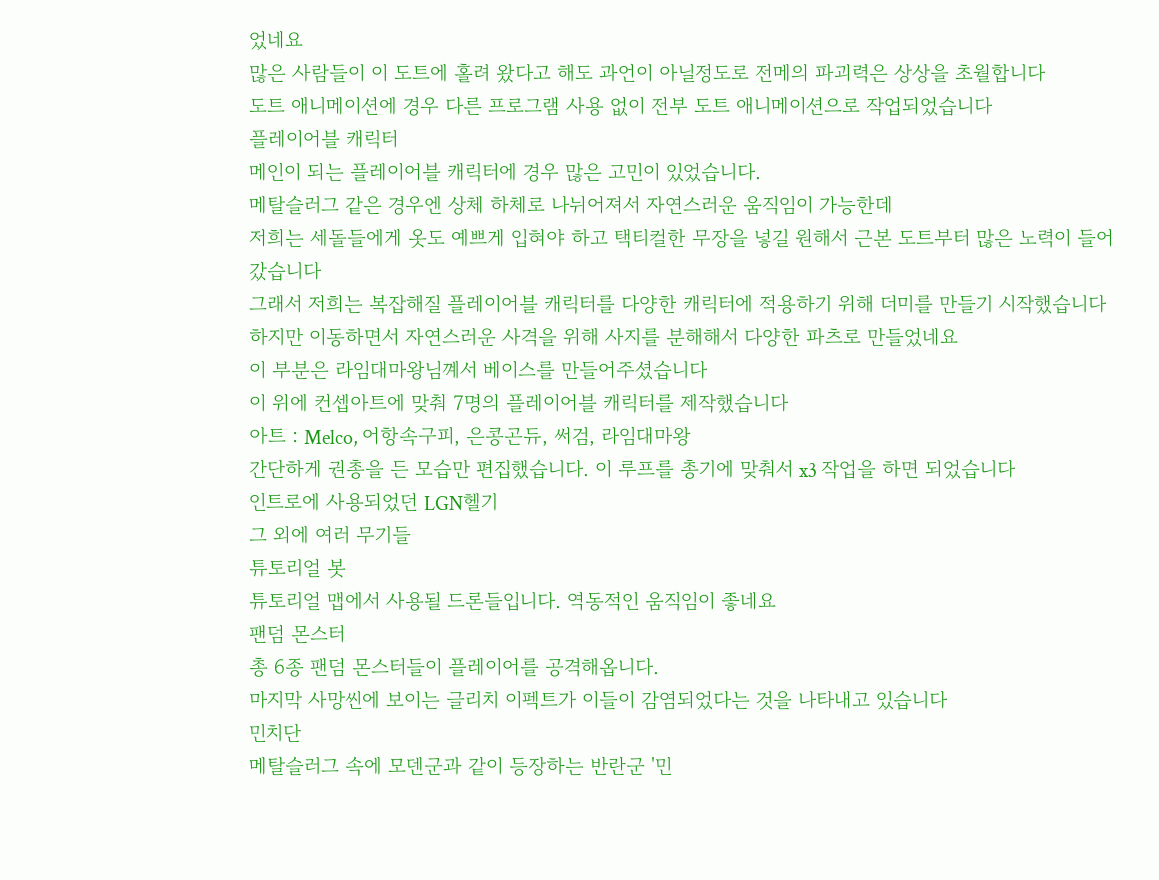었네요
많은 사람들이 이 도트에 홀려 왔다고 해도 과언이 아닐정도로 전메의 파괴력은 상상을 초월합니다
도트 애니메이션에 경우 다른 프로그램 사용 없이 전부 도트 애니메이션으로 작업되었습니다
플레이어블 캐릭터
메인이 되는 플레이어블 캐릭터에 경우 많은 고민이 있었습니다.
메탈슬러그 같은 경우엔 상체 하체로 나뉘어져서 자연스러운 움직임이 가능한데
저희는 세돌들에게 옷도 예쁘게 입혀야 하고 택티컬한 무장을 넣길 원해서 근본 도트부터 많은 노력이 들어갔습니다
그래서 저희는 복잡해질 플레이어블 캐릭터를 다양한 캐릭터에 적용하기 위해 더미를 만들기 시작했습니다
하지만 이동하면서 자연스러운 사격을 위해 사지를 분해해서 다양한 파츠로 만들었네요
이 부분은 라임대마왕님꼐서 베이스를 만들어주셨습니다
이 위에 컨셉아트에 맞춰 7명의 플레이어블 캐릭터를 제작했습니다
아트 : Melco, 어항속구피, 은콩곤듀, 써검, 라임대마왕
간단하게 권총을 든 모습만 편집했습니다. 이 루프를 총기에 맞춰서 x3 작업을 하면 되었습니다
인트로에 사용되었던 LGN헬기
그 외에 여러 무기들
튜토리얼 봇
튜토리얼 맵에서 사용될 드론들입니다. 역동적인 움직임이 좋네요
팬덤 몬스터
총 6종 팬덤 몬스터들이 플레이어를 공격해옵니다.
마지막 사망씬에 보이는 글리치 이펙트가 이들이 감염되었다는 것을 나타내고 있습니다
민치단
메탈슬러그 속에 모덴군과 같이 등장하는 반란군 '민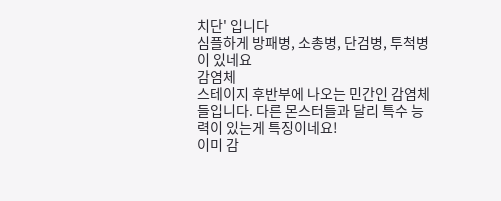치단' 입니다
심플하게 방패병, 소총병, 단검병, 투척병이 있네요
감염체
스테이지 후반부에 나오는 민간인 감염체들입니다. 다른 몬스터들과 달리 특수 능력이 있는게 특징이네요!
이미 감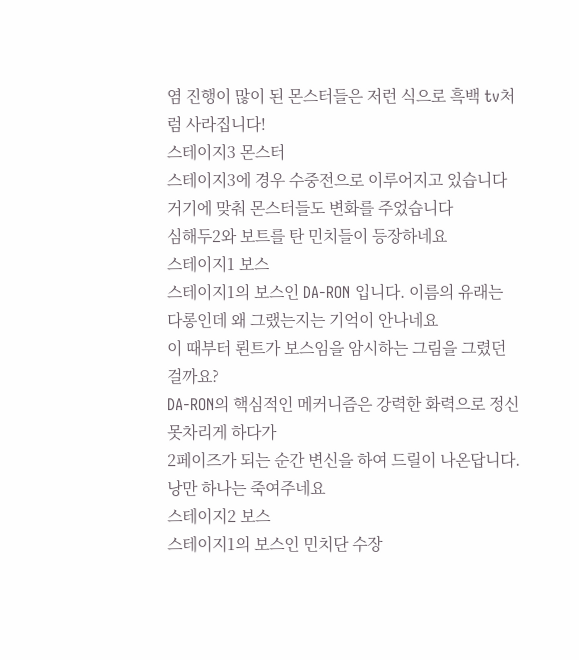염 진행이 많이 된 몬스터들은 저런 식으로 흑백 tv처럼 사라집니다!
스테이지3 몬스터
스테이지3에 경우 수중전으로 이루어지고 있습니다 거기에 맞춰 몬스터들도 변화를 주었습니다
심해두2와 보트를 탄 민치들이 등장하네요
스테이지1 보스
스테이지1의 보스인 DA-RON 입니다. 이름의 유래는 다롱인데 왜 그랬는지는 기억이 안나네요
이 때부터 뢴트가 보스임을 암시하는 그림을 그렸던걸까요?
DA-RON의 핵심적인 메커니즘은 강력한 화력으로 정신 못차리게 하다가
2페이즈가 되는 순간 변신을 하여 드릴이 나온답니다.
낭만 하나는 죽여주네요
스테이지2 보스
스테이지1의 보스인 민치단 수장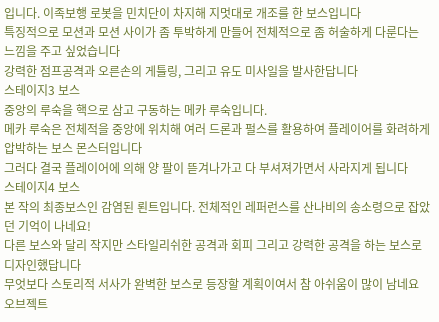입니다. 이족보행 로봇을 민치단이 차지해 지멋대로 개조를 한 보스입니다
특징적으로 모션과 모션 사이가 좀 투박하게 만들어 전체적으로 좀 허술하게 다룬다는 느낌을 주고 싶었습니다
강력한 점프공격과 오른손의 게틀링, 그리고 유도 미사일을 발사한답니다
스테이지3 보스
중앙의 루숙을 핵으로 삼고 구동하는 메카 루숙입니다.
메카 루숙은 전체적을 중앙에 위치해 여러 드론과 펄스를 활용하여 플레이어를 화려하게 압박하는 보스 몬스터입니다
그러다 결국 플레이어에 의해 양 팔이 뜯겨나가고 다 부셔져가면서 사라지게 됩니다
스테이지4 보스
본 작의 최종보스인 감염된 뢴트입니다. 전체적인 레퍼런스를 산나비의 송소령으로 잡았던 기억이 나네요!
다른 보스와 달리 작지만 스타일리쉬한 공격과 회피 그리고 강력한 공격을 하는 보스로 디자인했답니다
무엇보다 스토리적 서사가 완벽한 보스로 등장할 계획이여서 참 아쉬움이 많이 남네요
오브젝트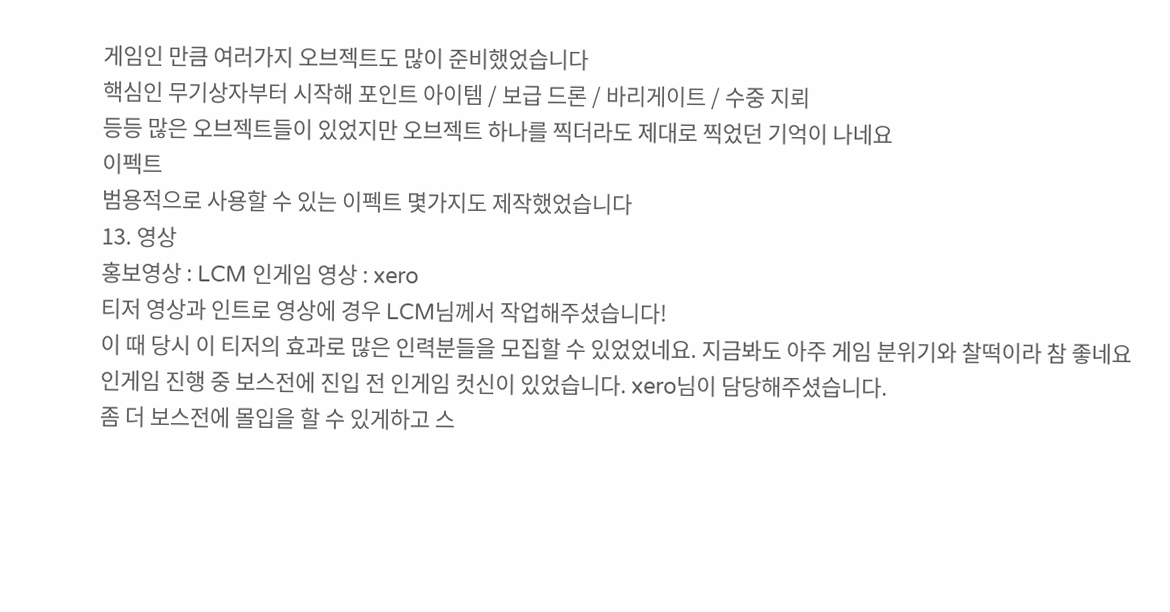게임인 만큼 여러가지 오브젝트도 많이 준비했었습니다
핵심인 무기상자부터 시작해 포인트 아이템 / 보급 드론 / 바리게이트 / 수중 지뢰
등등 많은 오브젝트들이 있었지만 오브젝트 하나를 찍더라도 제대로 찍었던 기억이 나네요
이펙트
범용적으로 사용할 수 있는 이펙트 몇가지도 제작했었습니다
13. 영상
홍보영상 : LCM 인게임 영상 : xero
티저 영상과 인트로 영상에 경우 LCM님께서 작업해주셨습니다!
이 때 당시 이 티저의 효과로 많은 인력분들을 모집할 수 있었었네요. 지금봐도 아주 게임 분위기와 찰떡이라 참 좋네요
인게임 진행 중 보스전에 진입 전 인게임 컷신이 있었습니다. xero님이 담당해주셨습니다.
좀 더 보스전에 몰입을 할 수 있게하고 스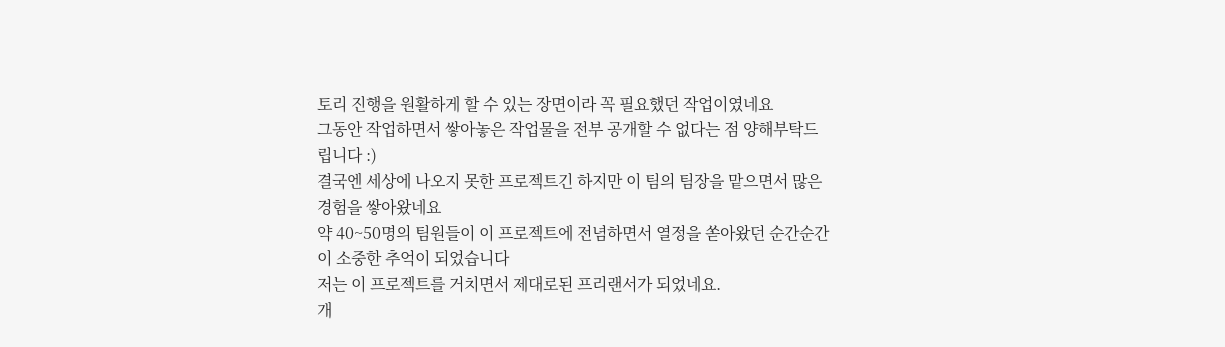토리 진행을 원활하게 할 수 있는 장면이라 꼭 필요했던 작업이였네요
그동안 작업하면서 쌓아놓은 작업물을 전부 공개할 수 없다는 점 양해부탁드립니다 :)
결국엔 세상에 나오지 못한 프로젝트긴 하지만 이 팀의 팀장을 맡으면서 많은 경험을 쌓아왔네요
약 40~50명의 팀원들이 이 프로젝트에 전념하면서 열정을 쏟아왔던 순간순간이 소중한 추억이 되었습니다
저는 이 프로젝트를 거치면서 제대로된 프리랜서가 되었네요.
개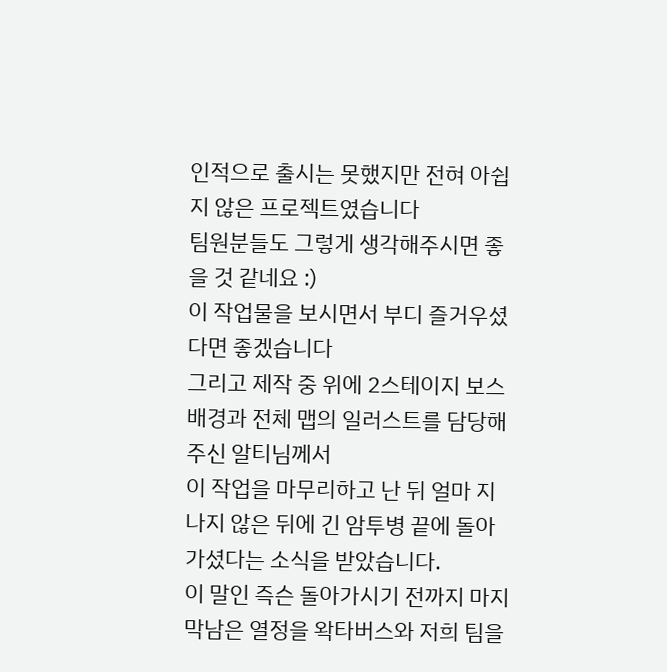인적으로 출시는 못했지만 전혀 아쉽지 않은 프로젝트였습니다
팀원분들도 그렇게 생각해주시면 좋을 것 같네요 :)
이 작업물을 보시면서 부디 즐거우셨다면 좋겠습니다
그리고 제작 중 위에 2스테이지 보스 배경과 전체 맵의 일러스트를 담당해주신 알티님께서
이 작업을 마무리하고 난 뒤 얼마 지나지 않은 뒤에 긴 암투병 끝에 돌아가셨다는 소식을 받았습니다.
이 말인 즉슨 돌아가시기 전까지 마지막남은 열정을 왁타버스와 저희 팀을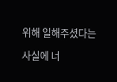위해 일해주셨다는 사실에 너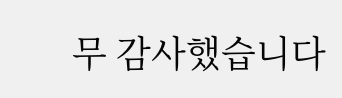무 감사했습니다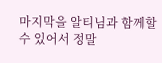마지막을 알티님과 함께할 수 있어서 정말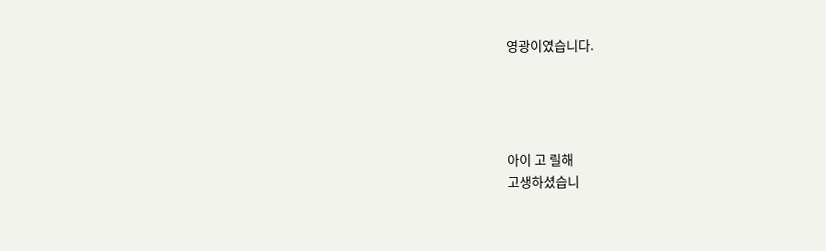영광이였습니다.




아이 고 릴해
고생하셨습니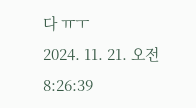다 ㅠㅜ
2024. 11. 21. 오전 8:26:39